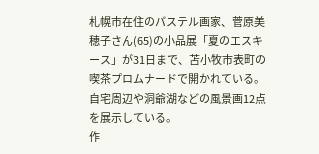札幌市在住のパステル画家、菅原美穂子さん(65)の小品展「夏のエスキース」が31日まで、苫小牧市表町の喫茶プロムナードで開かれている。自宅周辺や洞爺湖などの風景画12点を展示している。
作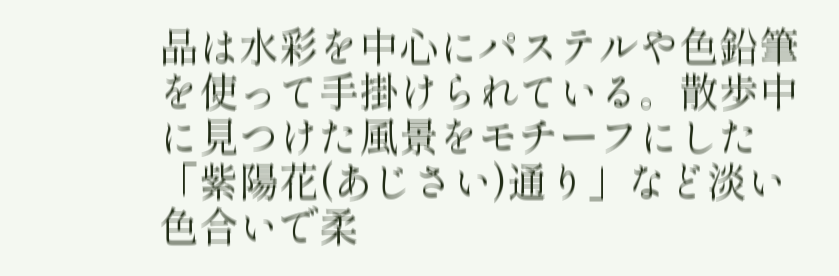品は水彩を中心にパステルや色鉛筆を使って手掛けられている。散歩中に見つけた風景をモチーフにした「紫陽花(あじさい)通り」など淡い色合いで柔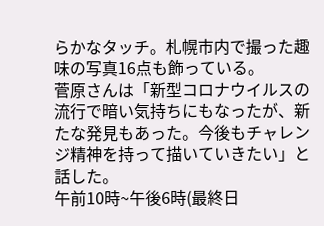らかなタッチ。札幌市内で撮った趣味の写真16点も飾っている。
菅原さんは「新型コロナウイルスの流行で暗い気持ちにもなったが、新たな発見もあった。今後もチャレンジ精神を持って描いていきたい」と話した。
午前10時~午後6時(最終日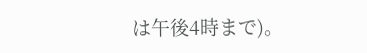は午後4時まで)。